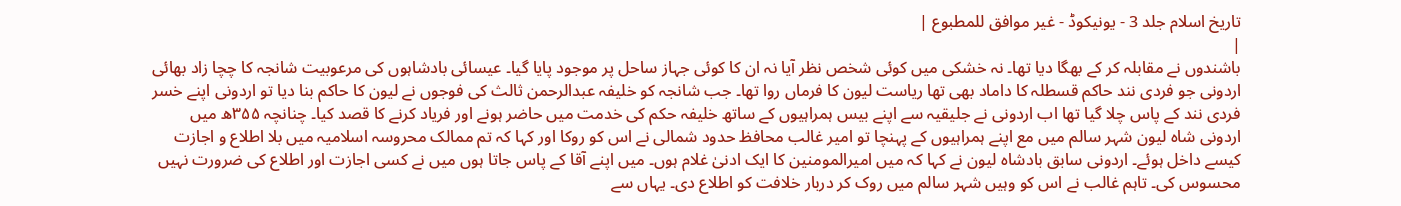تاریخ اسلام جلد 3 - یونیکوڈ - غیر موافق للمطبوع |
|
باشندوں نے مقابلہ کر کے بھگا دیا تھا۔ نہ خشکی میں کوئی شخص نظر آیا نہ ان کا کوئی جہاز ساحل پر موجود پایا گیا۔ عیسائی بادشاہوں کی مرعوبیت شانجہ کا چچا زاد بھائی اردونی جو فردی نند حاکم قسطلہ کا داماد بھی تھا ریاست لیون کا فرماں روا تھا۔ جب شانجہ کو خلیفہ عبدالرحمن ثالث کی فوجوں نے لیون کا حاکم بنا دیا تو اردونی اپنے خسر فردی نند کے پاس چلا گیا تھا اب اردونی نے جلیقیہ سے اپنے بیس ہمراہیوں کے ساتھ خلیفہ حکم کی خدمت میں حاضر ہونے اور فریاد کرنے کا قصد کیا۔ چنانچہ ۳۵۵ھ میں اردونی شاہ لیون شہر سالم میں مع اپنے ہمراہیوں کے پہنچا تو امیر غالب محافظ حدود شمالی نے اس کو روکا اور کہا کہ تم ممالک محروسہ اسلامیہ میں بلا اطلاع و اجازت کیسے داخل ہوئے۔ اردونی سابق بادشاہ لیون نے کہا کہ میں امیرالمومنین کا ایک ادنیٰ غلام ہوں۔ میں اپنے آقا کے پاس جاتا ہوں میں نے کسی اجازت اور اطلاع کی ضرورت نہیں محسوس کی۔ تاہم غالب نے اس کو وہیں شہر سالم میں روک کر دربار خلافت کو اطلاع دی۔ یہاں سے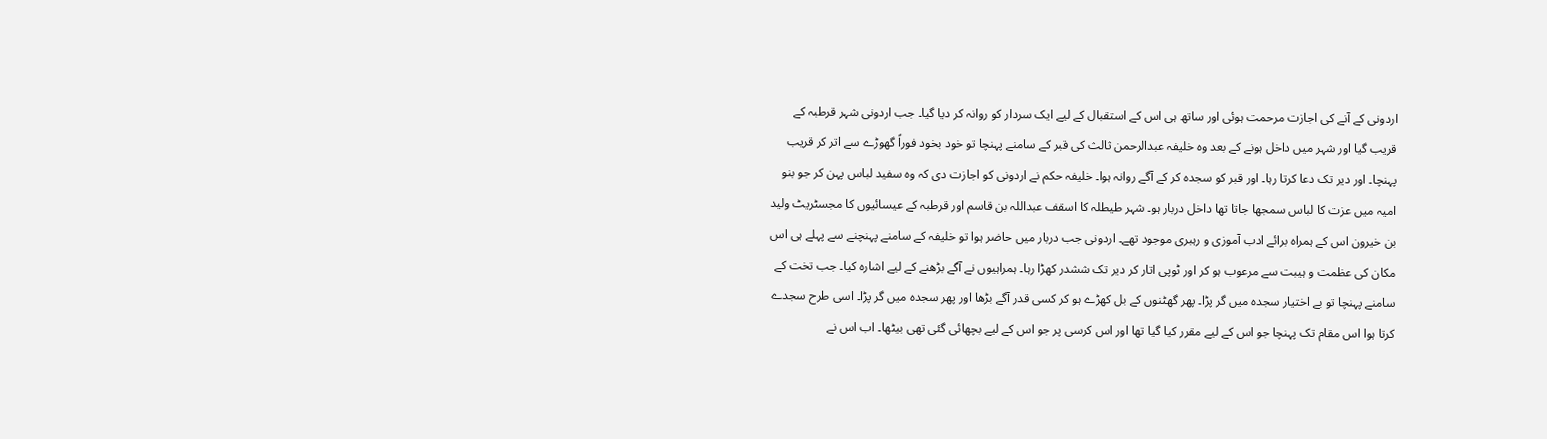اردونی کے آنے کی اجازت مرحمت ہوئی اور ساتھ ہی اس کے استقبال کے لیے ایک سردار کو روانہ کر دیا گیا۔ جب اردونی شہر قرطبہ کے قریب گیا اور شہر میں داخل ہونے کے بعد وہ خلیفہ عبدالرحمن ثالث کی قبر کے سامنے پہنچا تو خود بخود فوراً گھوڑے سے اتر کر قریب پہنچا۔ اور دیر تک دعا کرتا رہا۔ اور قبر کو سجدہ کر کے آگے روانہ ہوا۔ خلیفہ حکم نے اردونی کو اجازت دی کہ وہ سفید لباس پہن کر جو بنو امیہ میں عزت کا لباس سمجھا جاتا تھا داخل دربار ہو۔ شہر طیطلہ کا اسقف عبداللہ بن قاسم اور قرطبہ کے عیسائیوں کا مجسٹریٹ ولید بن خیرون اس کے ہمراہ برائے ادب آموزی و رہبری موجود تھے۔ اردونی جب دربار میں حاضر ہوا تو خلیفہ کے سامنے پہنچنے سے پہلے ہی اس مکان کی عظمت و ہیبت سے مرعوب ہو کر اور ٹوپی اتار کر دیر تک ششدر کھڑا رہا۔ ہمراہیوں نے آگے بڑھنے کے لیے اشارہ کیا۔ جب تخت کے سامنے پہنچا تو بے اختیار سجدہ میں گر پڑا۔ پھر گھٹنوں کے بل کھڑے ہو کر کسی قدر آگے بڑھا اور پھر سجدہ میں گر پڑا۔ اسی طرح سجدے کرتا ہوا اس مقام تک پہنچا جو اس کے لیے مقرر کیا گیا تھا اور اس کرسی پر جو اس کے لیے بچھائی گئی تھی بیٹھا۔ اب اس نے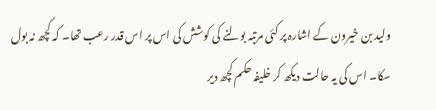ولید بن خیرون کے اشارہ پر کئی مرتبہ بولنے کی کوشش کی اس پر اس قدر رعب تھا۔ کہ کچھ نہ بول سکا۔ اس کی یہ حالت دیکھ کر خلیفہ حکم کچھ دیر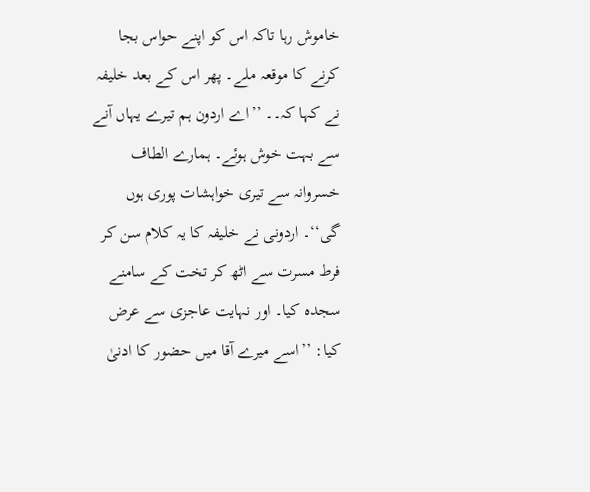خاموش رہا تاکہ اس کو اپنے حواس بجا کرنے کا موقعہ ملے۔ پھر اس کے بعد خلیفہ نے کہا کہ۔۔ ’’اے اردون ہم تیرے یہاں آنے سے بہت خوش ہوئے۔ ہمارے الطاف خسروانہ سے تیری خواہشات پوری ہوں گی‘‘۔ اردونی نے خلیفہ کا یہ کلام سن کر فرط مسرت سے اٹھ کر تخت کے سامنے سجدہ کیا۔ اور نہایت عاجزی سے عرض کیا: ’’اسے میرے آقا میں حضور کا ادنیٰ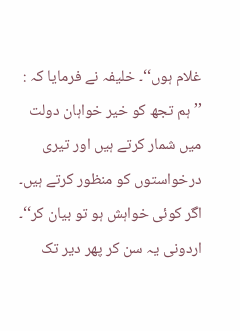غلام ہوں‘‘۔ خلیفہ نے فرمایا کہ : ’’ہم تجھ کو خیر خواہان دولت میں شمار کرتے ہیں اور تیری درخواستوں کو منظور کرتے ہیں۔ اگر کوئی خواہش ہو تو بیان کر‘‘۔ اردونی یہ سن کر پھر دیر تک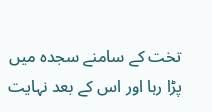تخت کے سامنے سجدہ میں پڑا رہا اور اس کے بعد نہایت